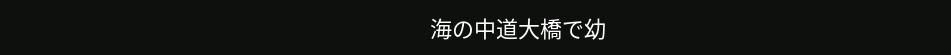海の中道大橋で幼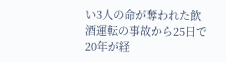い3人の命が奪われた飲酒運転の事故から25日で20年が経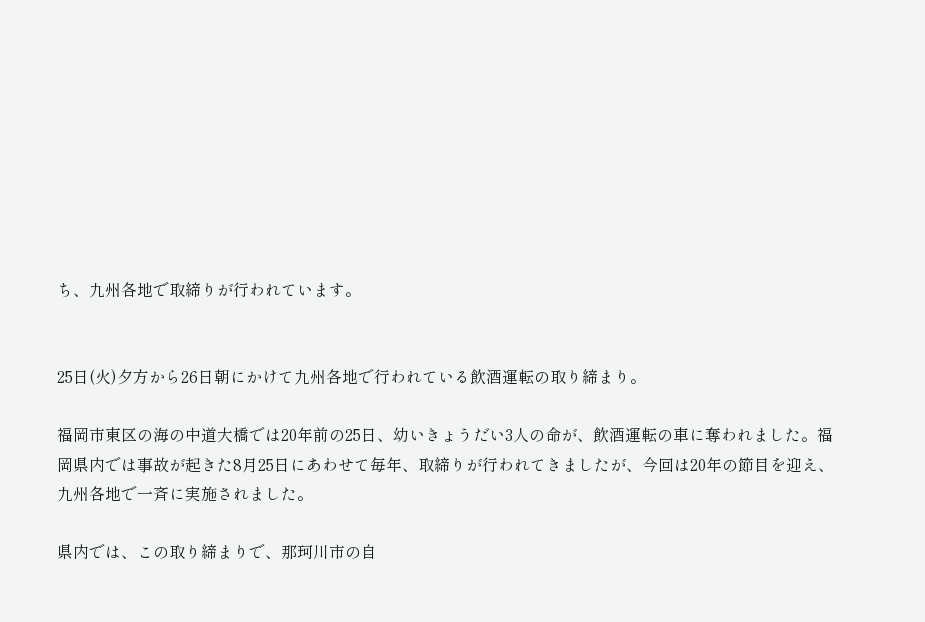ち、九州各地で取締りが行われています。


25日(火)夕方から26日朝にかけて九州各地で行われている飲酒運転の取り締まり。

福岡市東区の海の中道大橋では20年前の25日、幼いきょうだい3人の命が、飲酒運転の車に奪われました。福岡県内では事故が起きた8月25日にあわせて毎年、取締りが行われてきましたが、今回は20年の節目を迎え、九州各地で一斉に実施されました。

県内では、この取り締まりで、那珂川市の自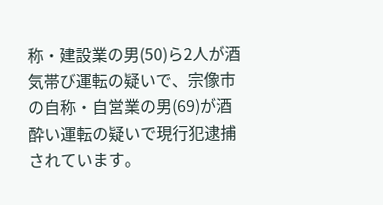称・建設業の男(50)ら2人が酒気帯び運転の疑いで、宗像市の自称・自営業の男(69)が酒酔い運転の疑いで現行犯逮捕されています。